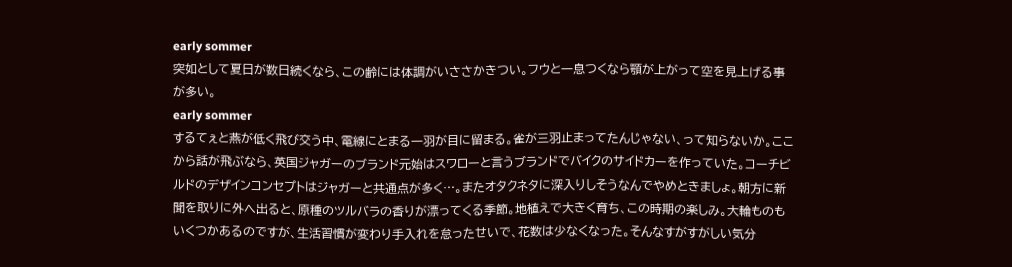early sommer
突如として夏日が数日続くなら、この齢には体調がいささかきつい。フウと一息つくなら顎が上がって空を見上げる事が多い。
early sommer
するてぇと燕が低く飛び交う中、電線にとまる一羽が目に留まる。雀が三羽止まってたんじゃない、って知らないか。ここから話が飛ぶなら、英国ジャガーのブランド元始はスワローと言うブランドでバイクのサイドカーを作っていた。コーチビルドのデザインコンセプトはジャガーと共通点が多く…。またオタクネタに深入りしそうなんでやめときましょ。朝方に新聞を取りに外へ出ると、原種のツルバラの香りが漂ってくる季節。地植えで大きく育ち、この時期の楽しみ。大輪ものもいくつかあるのですが、生活習慣が変わり手入れを怠ったせいで、花数は少なくなった。そんなすがすがしい気分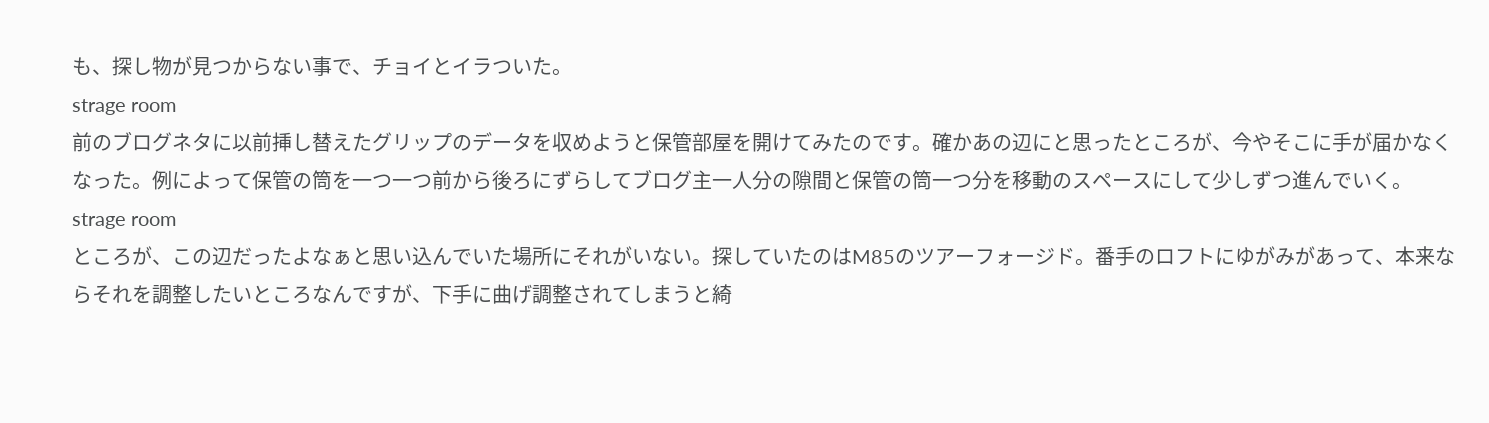も、探し物が見つからない事で、チョイとイラついた。
strage room
前のブログネタに以前挿し替えたグリップのデータを収めようと保管部屋を開けてみたのです。確かあの辺にと思ったところが、今やそこに手が届かなくなった。例によって保管の筒を一つ一つ前から後ろにずらしてブログ主一人分の隙間と保管の筒一つ分を移動のスペースにして少しずつ進んでいく。
strage room
ところが、この辺だったよなぁと思い込んでいた場所にそれがいない。探していたのはM85のツアーフォージド。番手のロフトにゆがみがあって、本来ならそれを調整したいところなんですが、下手に曲げ調整されてしまうと綺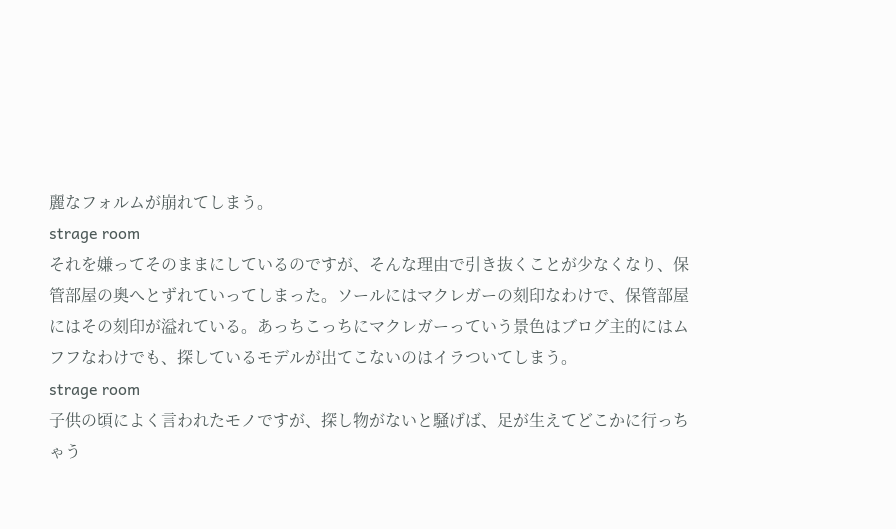麗なフォルムが崩れてしまう。
strage room
それを嫌ってそのままにしているのですが、そんな理由で引き抜くことが少なくなり、保管部屋の奥へとずれていってしまった。ソールにはマクレガーの刻印なわけで、保管部屋にはその刻印が溢れている。あっちこっちにマクレガーっていう景色はブログ主的にはムフフなわけでも、探しているモデルが出てこないのはイラついてしまう。
strage room
子供の頃によく言われたモノですが、探し物がないと騒げば、足が生えてどこかに行っちゃう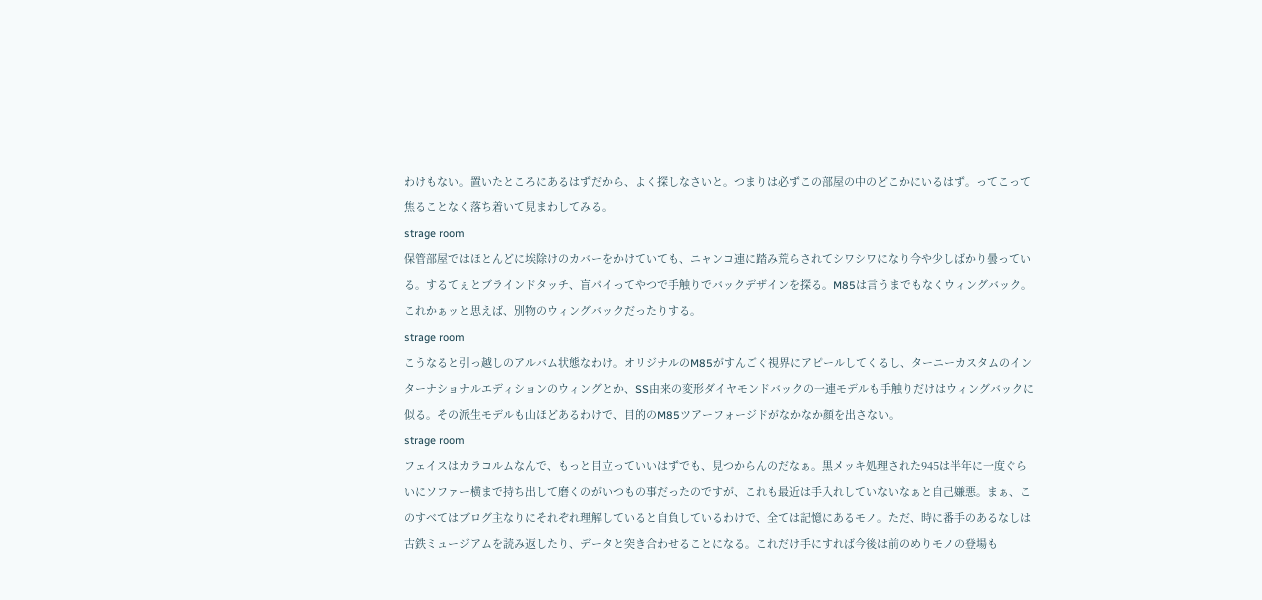わけもない。置いたところにあるはずだから、よく探しなさいと。つまりは必ずこの部屋の中のどこかにいるはず。ってこって焦ることなく落ち着いて見まわしてみる。
strage room
保管部屋ではほとんどに埃除けのカバーをかけていても、ニャンコ連に踏み荒らされてシワシワになり今や少しばかり曇っている。するてぇとブラインドタッチ、盲パイってやつで手触りでバックデザインを探る。M85は言うまでもなくウィングバック。これかぁッと思えば、別物のウィングバックだったりする。
strage room
こうなると引っ越しのアルバム状態なわけ。オリジナルのM85がすんごく視界にアピールしてくるし、ターニーカスタムのインターナショナルエディションのウィングとか、SS由来の変形ダイヤモンドバックの一連モデルも手触りだけはウィングバックに似る。その派生モデルも山ほどあるわけで、目的のM85ツアーフォージドがなかなか顔を出さない。
strage room
フェイスはカラコルムなんで、もっと目立っていいはずでも、見つからんのだなぁ。黒メッキ処理された945は半年に一度ぐらいにソファー横まで持ち出して磨くのがいつもの事だったのですが、これも最近は手入れしていないなぁと自己嫌悪。まぁ、このすべてはブログ主なりにそれぞれ理解していると自負しているわけで、全ては記憶にあるモノ。ただ、時に番手のあるなしは古鉄ミュージアムを読み返したり、データと突き合わせることになる。これだけ手にすれば今後は前のめりモノの登場も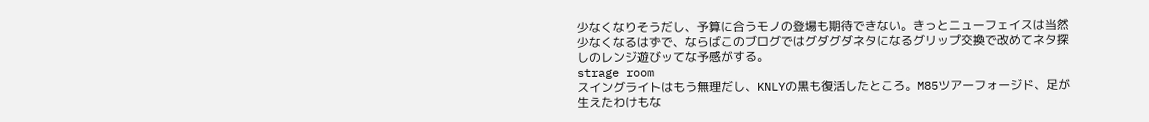少なくなりそうだし、予算に合うモノの登場も期待できない。きっとニューフェイスは当然少なくなるはずで、ならばこのブログではグダグダネタになるグリップ交換で改めてネタ探しのレンジ遊びッてな予感がする。
strage room
スイングライトはもう無理だし、KNLYの黒も復活したところ。M85ツアーフォージド、足が生えたわけもな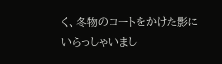く、冬物のコートをかけた影にいらっしゃいまし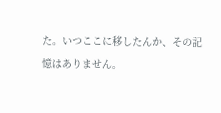た。いつここに移したんか、その記憶はありません。